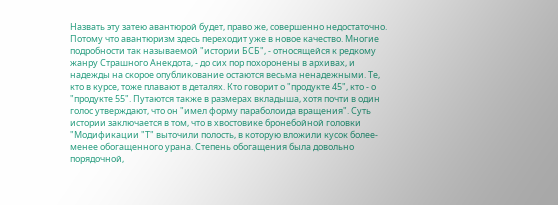Назвать эту затею авантюрой будет, право же, совершенно недостаточно. Потому что авантюризм здесь переходит уже в новое качество. Многие подробности так называемой "истории БСБ", - относящейся к редкому жанру Страшного Анекдота, - до сих пор похоронены в архивах, и надежды на скорое опубликование остаются весьма ненадежными. Те, кто в курсе, тоже плавают в деталях. Кто говорит о "продукте 45", кто - о "продукте 55". Путаются также в размерах вкладыша, хотя почти в один голос утверждают, что он "имел форму параболоида вращения". Суть истории заключается в том, что в хвостовике бронебойной головки "Модификации "Т" выточили полость, в которую вложили кусок более-менее обогащенного урана. Степень обогащения была довольно порядочной,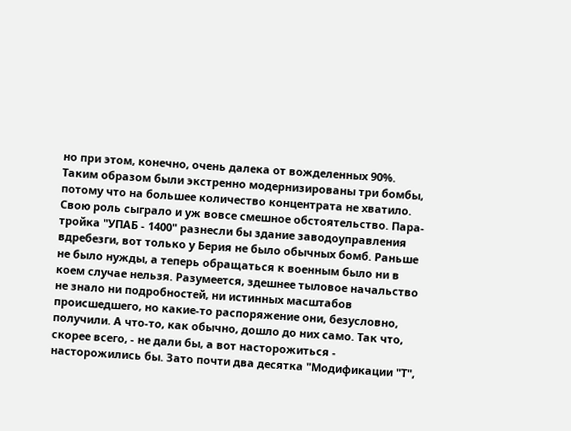но при этом, конечно, очень далека от вожделенных 90%. Таким образом были экстренно модернизированы три бомбы, потому что на большее количество концентрата не хватило. Свою роль сыграло и уж вовсе смешное обстоятельство. Пара-тройка "УПАБ - 1400" разнесли бы здание заводоуправления вдребезги, вот только у Берия не было обычных бомб. Раньше не было нужды, а теперь обращаться к военным было ни в коем случае нельзя. Разумеется, здешнее тыловое начальство не знало ни подробностей, ни истинных масштабов происшедшего, но какие-то распоряжение они, безусловно, получили. А что-то, как обычно, дошло до них само. Так что, скорее всего, - не дали бы, а вот насторожиться - насторожились бы. Зато почти два десятка "Модификации "Т",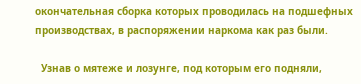окончательная сборка которых проводилась на подшефных производствах, в распоряжении наркома как раз были.

  Узнав о мятеже и лозунге, под которым его подняли,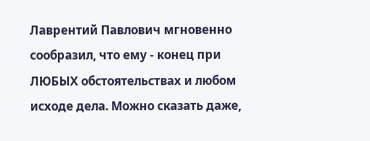Лаврентий Павлович мгновенно сообразил, что ему - конец при ЛЮБЫХ обстоятельствах и любом исходе дела. Можно сказать даже,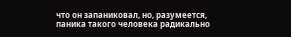что он запаниковал, но, разумеется, паника такого человека радикально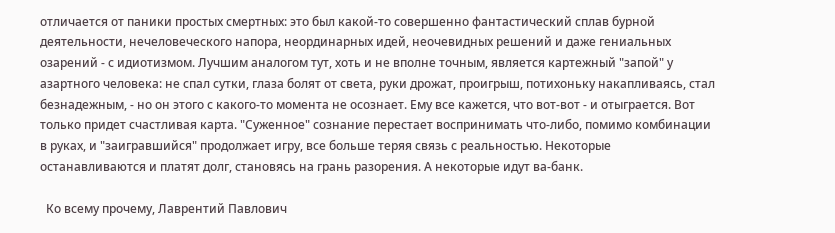отличается от паники простых смертных: это был какой-то совершенно фантастический сплав бурной деятельности, нечеловеческого напора, неординарных идей, неочевидных решений и даже гениальных озарений - с идиотизмом. Лучшим аналогом тут, хоть и не вполне точным, является картежный "запой" у азартного человека: не спал сутки, глаза болят от света, руки дрожат, проигрыш, потихоньку накапливаясь, стал безнадежным, - но он этого с какого-то момента не осознает. Ему все кажется, что вот-вот - и отыграется. Вот только придет счастливая карта. "Суженное" сознание перестает воспринимать что-либо, помимо комбинации в руках, и "заигравшийся" продолжает игру, все больше теряя связь с реальностью. Некоторые останавливаются и платят долг, становясь на грань разорения. А некоторые идут ва-банк.

  Ко всему прочему, Лаврентий Павлович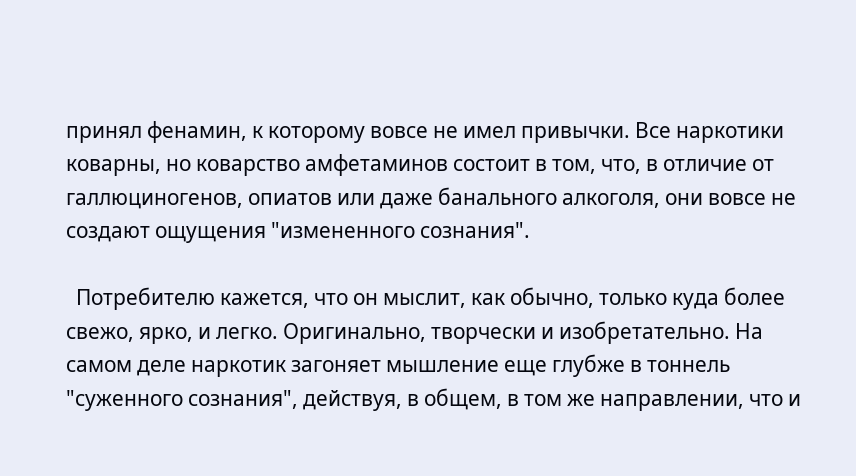принял фенамин, к которому вовсе не имел привычки. Все наркотики коварны, но коварство амфетаминов состоит в том, что, в отличие от галлюциногенов, опиатов или даже банального алкоголя, они вовсе не создают ощущения "измененного сознания".

  Потребителю кажется, что он мыслит, как обычно, только куда более свежо, ярко, и легко. Оригинально, творчески и изобретательно. На самом деле наркотик загоняет мышление еще глубже в тоннель "суженного сознания", действуя, в общем, в том же направлении, что и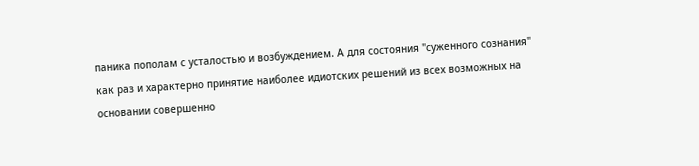паника пополам с усталостью и возбуждением. А для состояния "суженного сознания" как раз и характерно принятие наиболее идиотских решений из всех возможных на основании совершенно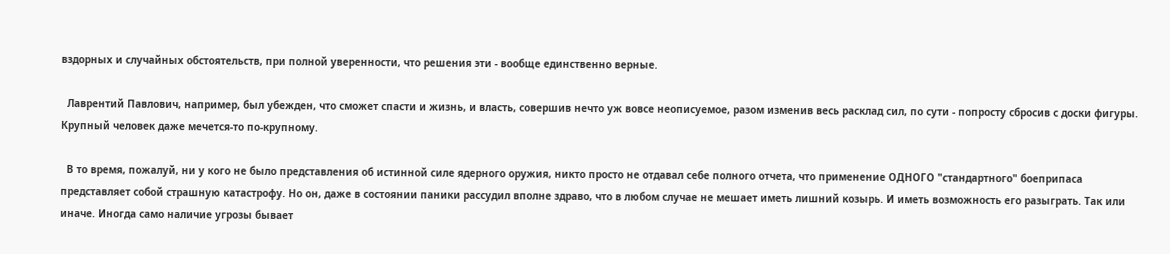вздорных и случайных обстоятельств, при полной уверенности, что решения эти - вообще единственно верные.

  Лаврентий Павлович, например, был убежден, что сможет спасти и жизнь, и власть, совершив нечто уж вовсе неописуемое, разом изменив весь расклад сил, по сути - попросту сбросив с доски фигуры. Крупный человек даже мечется-то по-крупному.

  В то время, пожалуй, ни у кого не было представления об истинной силе ядерного оружия, никто просто не отдавал себе полного отчета, что применение ОДНОГО "стандартного" боеприпаса представляет собой страшную катастрофу. Но он, даже в состоянии паники рассудил вполне здраво, что в любом случае не мешает иметь лишний козырь. И иметь возможность его разыграть. Так или иначе. Иногда само наличие угрозы бывает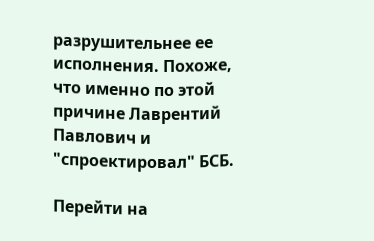разрушительнее ее исполнения. Похоже, что именно по этой причине Лаврентий Павлович и "спроектировал" БСБ.

Перейти на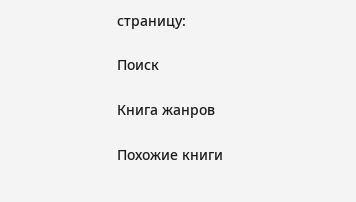страницу:

Поиск

Книга жанров

Похожие книги